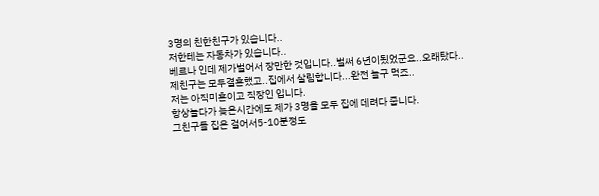3명의 친한친구가 있습니다..
저한테는 자동차가 있습니다..
베르나 인데 제가벌어서 장만한 것입니다..벌써 6년이됬었군요..오래탔다..
제친구는 모두결혼했고..집에서 살림합니다...완전 놀구 먹죠..
저는 아직미혼이고 직장인 입니다.
항상놀다가 늦은시간에도 제가 3명을 모두 집에 데려다 줍니다.
그친구들 집은 걸어서5-10분정도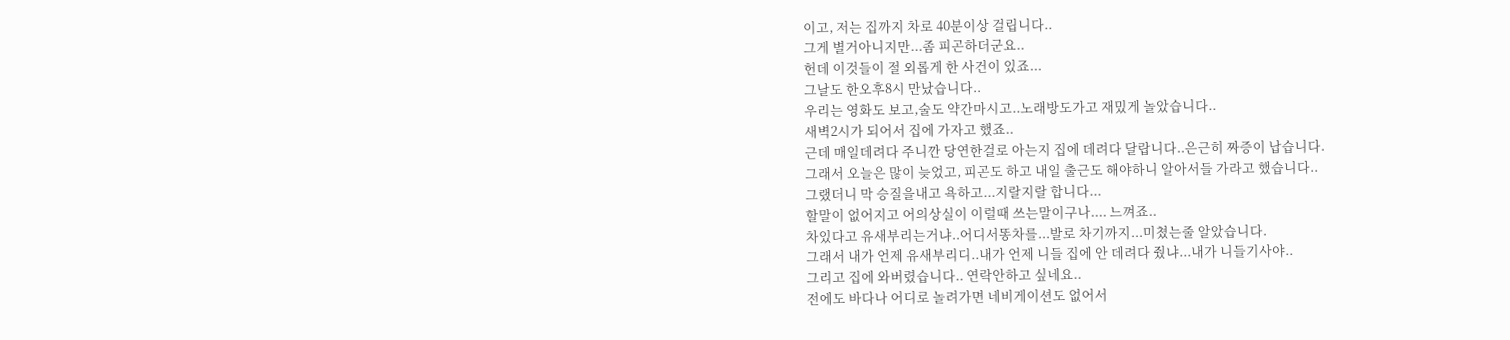이고, 저는 집까지 차로 40분이상 걸립니다..
그게 별거아니지만...좀 피곤하더군요..
헌데 이것들이 절 외롭게 한 사건이 있죠...
그날도 한오후8시 만났습니다..
우리는 영화도 보고,술도 약간마시고..노래방도가고 재밌게 놀았습니다..
새벽2시가 되어서 집에 가자고 했죠..
근데 매일데려다 주니깐 당연한걸로 아는지 집에 데려다 달랍니다..은근히 짜증이 납습니다.
그래서 오늘은 많이 늦었고, 피곤도 하고 내일 출근도 해야하니 알아서들 가라고 했습니다..
그랬더니 막 승질을내고 욕하고...지랄지랄 합니다...
할말이 없어지고 어의상실이 이럴때 쓰는말이구나.... 느껴죠..
차있다고 유새부리는거냐..어디서똥차를...발로 차기까지...미쳤는줄 알았습니다.
그래서 내가 언제 유새부리디..내가 언제 니들 집에 안 데려다 줬냐...내가 니들기사야..
그리고 집에 와버렸습니다.. 연락안하고 싶네요..
전에도 바다나 어디로 놀려가면 네비게이션도 없어서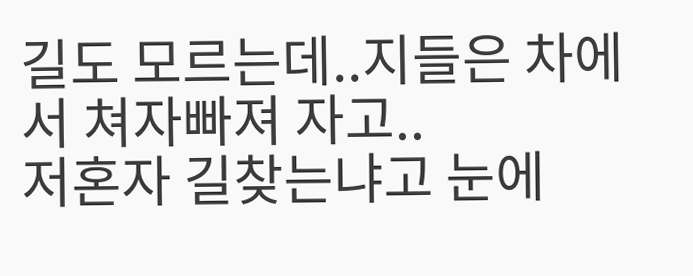길도 모르는데..지들은 차에서 쳐자빠져 자고..
저혼자 길찾는냐고 눈에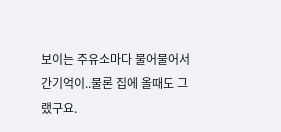보이는 주유소마다 물어물어서 간기억이..물론 집에 올때도 그랬구요.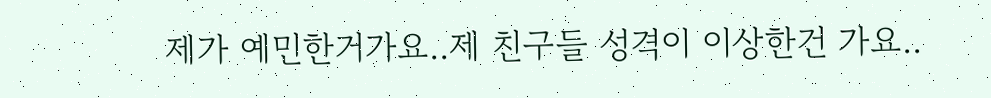제가 예민한거가요..제 친구들 성격이 이상한건 가요..